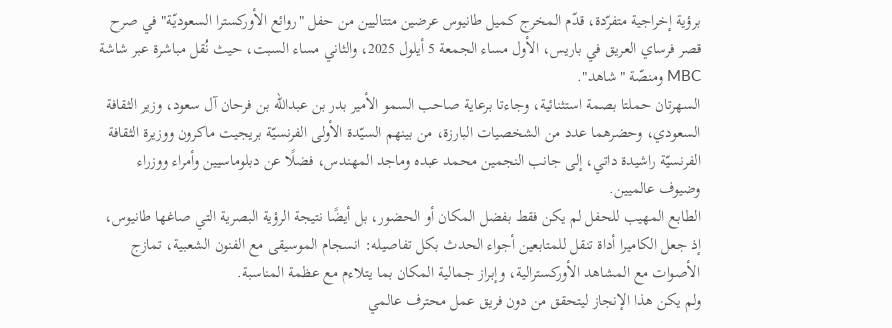برؤية إخراجية متفرّدة، قدّم المخرج كميل طانيوس عرضين متتاليين من حفل "روائع الأوركسترا السعوديّة" في صرح قصر فرساي العريق في باريس، الأول مساء الجمعة 5 أيلول 2025، والثاني مساء السبت، حيث نُقل مباشرة عبر شاشة MBC ومنصّة "شاهد".
السهرتان حملتا بصمة استثنائية، وجاءتا برعاية صاحب السمو الأمير بدر بن عبدالله بن فرحان آل سعود، وزير الثقافة السعودي، وحضرهما عدد من الشخصيات البارزة، من بينهم السيّدة الأولى الفرنسيّة بريجيت ماكرون ووزيرة الثقافة الفرنسيّة راشيدة داتي، إلى جانب النجمين محمد عبده وماجد المهندس، فضلًا عن دبلوماسيين وأمراء ووزراء وضيوف عالميين.
الطابع المهيب للحفل لم يكن فقط بفضل المكان أو الحضور، بل أيضًا نتيجة الرؤية البصرية التي صاغها طانيوس، إذ جعل الكاميرا أداة تنقل للمتابعين أجواء الحدث بكل تفاصيله: انسجام الموسيقى مع الفنون الشعبية، تمازج الأصوات مع المشاهد الأوركسترالية، وإبراز جمالية المكان بما يتلاءم مع عظمة المناسبة.
ولم يكن هذا الإنجاز ليتحقق من دون فريق عمل محترف عالمي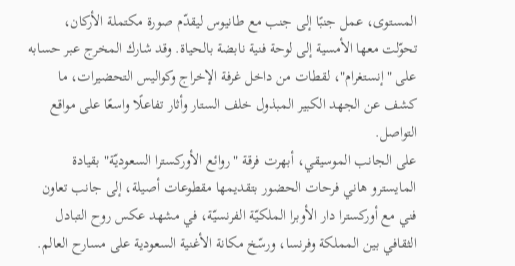المستوى، عمل جنبًا إلى جنب مع طانيوس ليقدّم صورة مكتملة الأركان، تحوّلت معها الأمسية إلى لوحة فنية نابضة بالحياة. وقد شارك المخرج عبر حسابه على "إنستغرام"، لقطات من داخل غرفة الإخراج وكواليس التحضيرات، ما كشف عن الجهد الكبير المبذول خلف الستار وأثار تفاعلًا واسعًا على مواقع التواصل.
على الجانب الموسيقي، أبهرت فرقة "روائع الأوركسترا السعوديّة" بقيادة المايسترو هاني فرحات الحضور بتقديمها مقطوعات أصيلة، إلى جانب تعاون فني مع أوركسترا دار الأوبرا الملكيّة الفرنسيّة، في مشهد عكس روح التبادل الثقافي بين المملكة وفرنسا، ورسّخ مكانة الأغنية السعودية على مسارح العالم.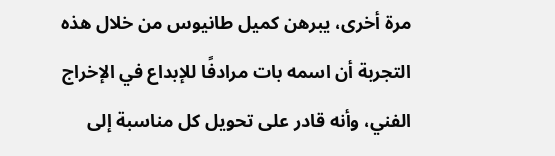مرة أخرى، يبرهن كميل طانيوس من خلال هذه التجربة أن اسمه بات مرادفًا للإبداع في الإخراج الفني، وأنه قادر على تحويل كل مناسبة إلى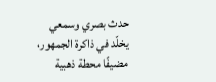حدث بصري وسمعي يخلّد في ذاكرة الجمهور، مضيفًا محطة ذهبية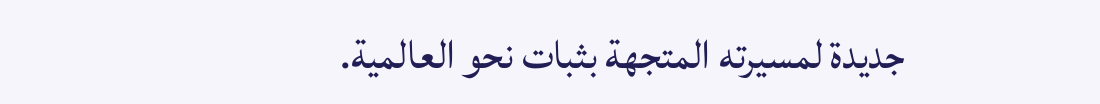جديدة لمسيرته المتجهة بثبات نحو العالمية.